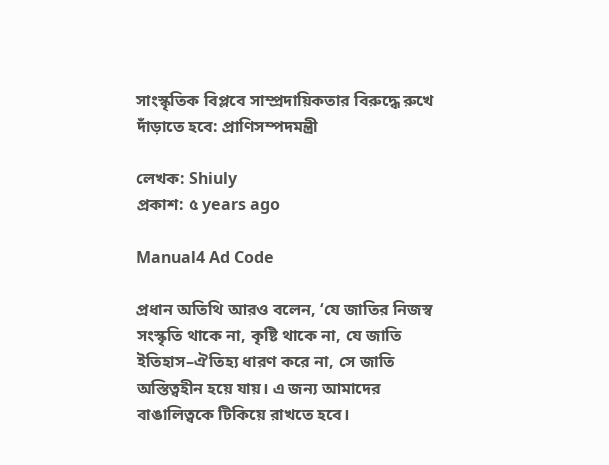সাংস্কৃতিক বিপ্লবে সাম্প্রদায়িকতার বিরুদ্ধে রুখে দাঁড়াতে হবে: প্রাণিসম্পদমন্ত্রী

লেখক: Shiuly
প্রকাশ: ৫ years ago

Manual4 Ad Code

প্রধান অতিথি আরও বলেন, ‘যে জাতির নিজস্ব সংস্কৃতি থাকে না, কৃষ্টি থাকে না, যে জাতি ইতিহাস–ঐতিহ্য ধারণ করে না, সে জাতি অস্তিত্বহীন হয়ে যায়। এ জন্য আমাদের বাঙালিত্বকে টিকিয়ে রাখতে হবে।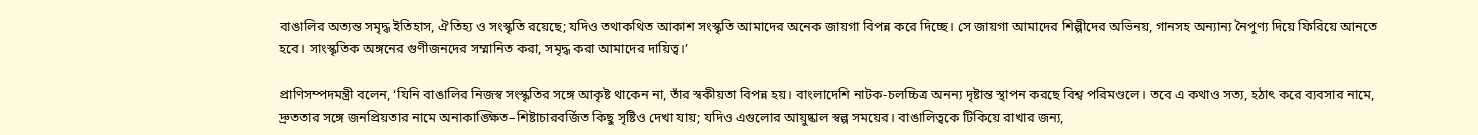বাঙালির অত্যন্ত সমৃদ্ধ ইতিহাস, ঐতিহ্য ও সংস্কৃতি রয়েছে; যদিও তথাকথিত আকাশ সংস্কৃতি আমাদের অনেক জায়গা বিপন্ন করে দিচ্ছে। সে জায়গা আমাদের শিল্পীদের অভিনয়, গানসহ অন্যান্য নৈপুণ্য দিয়ে ফিরিয়ে আনতে হবে। সাংস্কৃতিক অঙ্গনের গুণীজনদের সম্মানিত করা, সমৃদ্ধ করা আমাদের দায়িত্ব।’

প্রাণিসম্পদমন্ত্রী বলেন, ‘যিনি বাঙালির নিজস্ব সংস্কৃতির সঙ্গে আকৃষ্ট থাকেন না, তাঁর স্বকীয়তা বিপন্ন হয়। বাংলাদেশি নাটক-চলচ্চিত্র অনন্য দৃষ্টান্ত স্থাপন করছে বিশ্ব পরিমণ্ডলে। তবে এ কথাও সত্য, হঠাৎ করে ব্যবসার নামে, দ্রুততার সঙ্গে জনপ্রিয়তার নামে অনাকাঙ্ক্ষিত–শিষ্টাচারবর্জিত কিছু সৃষ্টিও দেখা যায়; যদিও এগুলোর আয়ুষ্কাল স্বল্প সময়ের। বাঙালিত্বকে টিকিয়ে রাখার জন্য,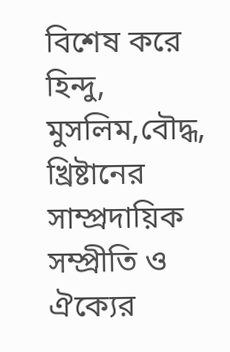বিশেষ করে হিন্দু, মুসলিম,বৌদ্ধ, খ্রিষ্টানের সাম্প্রদায়িক সম্প্রীতি ও ঐক্যের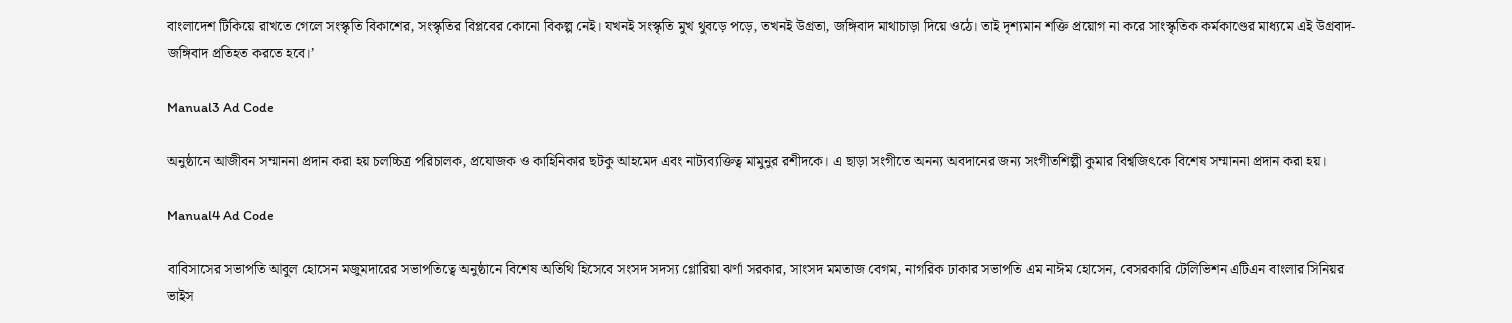বাংলাদেশ টিকিয়ে রাখতে গেলে সংস্কৃতি বিকাশের, সংস্কৃতির বিপ্লবের কোনো বিকল্প নেই। যখনই সংস্কৃতি মুখ থুবড়ে পড়ে, তখনই উগ্রতা, জঙ্গিবাদ মাথাচাড়া দিয়ে ওঠে। তাই দৃশ্যমান শক্তি প্রয়োগ না করে সাংস্কৃতিক কর্মকাণ্ডের মাধ্যমে এই উগ্রবাদ-জঙ্গিবাদ প্রতিহত করতে হবে।’

Manual3 Ad Code

অনুষ্ঠানে আজীবন সম্মাননা প্রদান করা হয় চলচ্চিত্র পরিচালক, প্রযোজক ও কাহিনিকার ছটকু আহমেদ এবং নাট্যব্যক্তিত্ব মামুনুর রশীদকে। এ ছাড়া সংগীতে অনন্য অবদানের জন্য সংগীতশিল্পী কুমার বিশ্বজিৎকে বিশেষ সম্মাননা প্রদান করা হয়।

Manual4 Ad Code

বাবিসাসের সভাপতি আবুল হোসেন মজুমদারের সভাপতিত্বে অনুষ্ঠানে বিশেষ অতিথি হিসেবে সংসদ সদস্য গ্লোরিয়া ঝর্ণা সরকার, সাংসদ মমতাজ বেগম, নাগরিক ঢাকার সভাপতি এম নাঈম হোসেন, বেসরকারি টেলিভিশন এটিএন বাংলার সিনিয়র ভাইস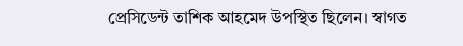প্রেসিডেন্ট তাশিক আহমেদ উপস্থিত ছিলেন। স্বাগত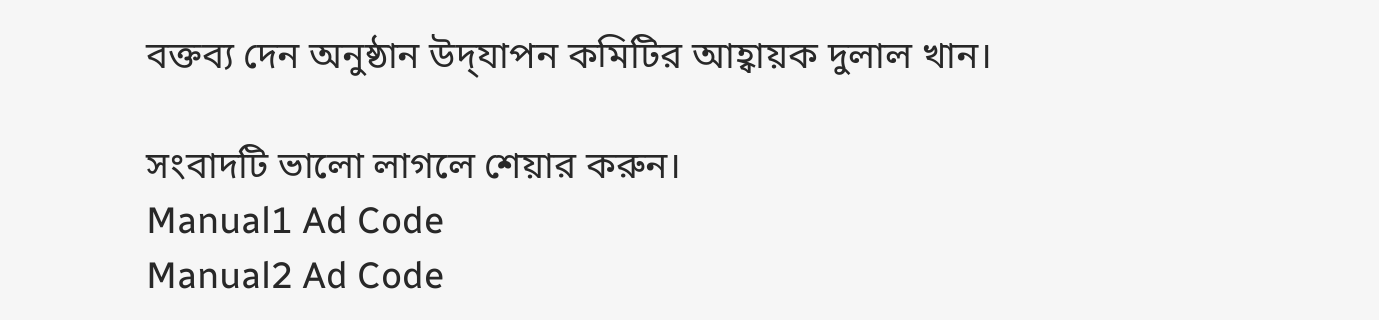বক্তব্য দেন অনুষ্ঠান উদ্‌যাপন কমিটির আহ্বায়ক দুলাল খান।

সংবাদটি ভালো লাগলে শেয়ার করুন।
Manual1 Ad Code
Manual2 Ad Code